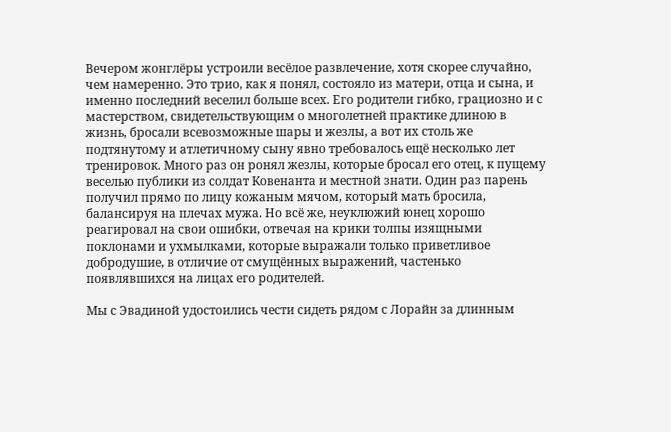Вечером жонглёры устроили весёлое развлечение, хотя скорее случайно, чем намеренно. Это трио, как я понял, состояло из матери, отца и сына, и именно последний веселил больше всех. Его родители гибко, грациозно и с мастерством, свидетельствующим о многолетней практике длиною в жизнь, бросали всевозможные шары и жезлы, а вот их столь же подтянутому и атлетичному сыну явно требовалось ещё несколько лет тренировок. Много раз он ронял жезлы, которые бросал его отец, к пущему веселью публики из солдат Ковенанта и местной знати. Один раз парень получил прямо по лицу кожаным мячом, который мать бросила, балансируя на плечах мужа. Но всё же, неуклюжий юнец хорошо реагировал на свои ошибки, отвечая на крики толпы изящными поклонами и ухмылками, которые выражали только приветливое добродушие, в отличие от смущённых выражений, частенько появлявшихся на лицах его родителей.

Мы с Эвадиной удостоились чести сидеть рядом с Лорайн за длинным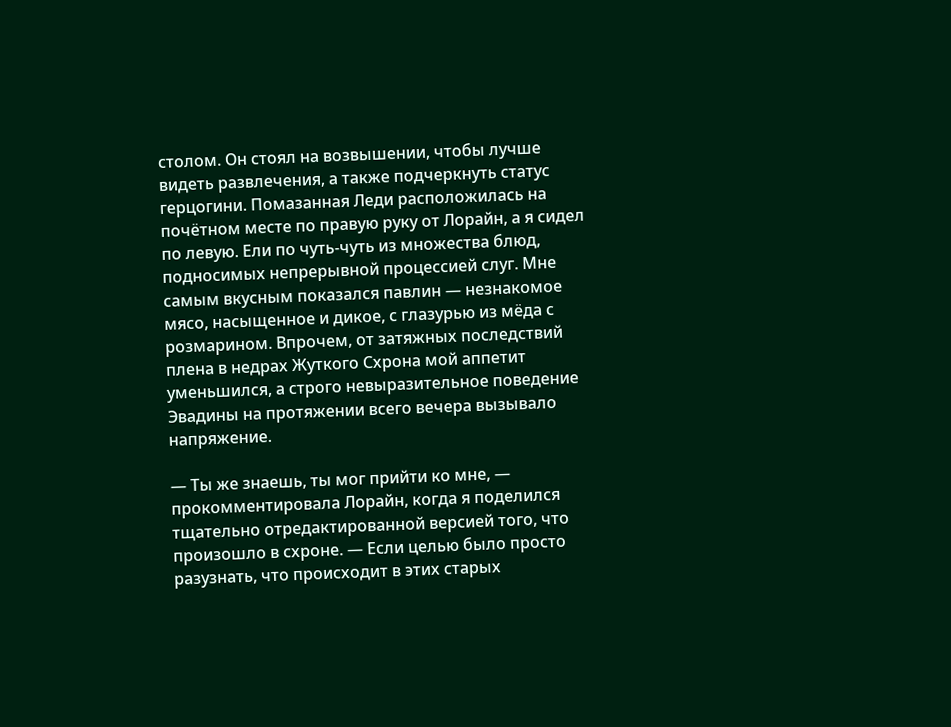столом. Он стоял на возвышении, чтобы лучше видеть развлечения, а также подчеркнуть статус герцогини. Помазанная Леди расположилась на почётном месте по правую руку от Лорайн, а я сидел по левую. Ели по чуть-чуть из множества блюд, подносимых непрерывной процессией слуг. Мне самым вкусным показался павлин — незнакомое мясо, насыщенное и дикое, с глазурью из мёда с розмарином. Впрочем, от затяжных последствий плена в недрах Жуткого Схрона мой аппетит уменьшился, а строго невыразительное поведение Эвадины на протяжении всего вечера вызывало напряжение.

— Ты же знаешь, ты мог прийти ко мне, — прокомментировала Лорайн, когда я поделился тщательно отредактированной версией того, что произошло в схроне. — Если целью было просто разузнать, что происходит в этих старых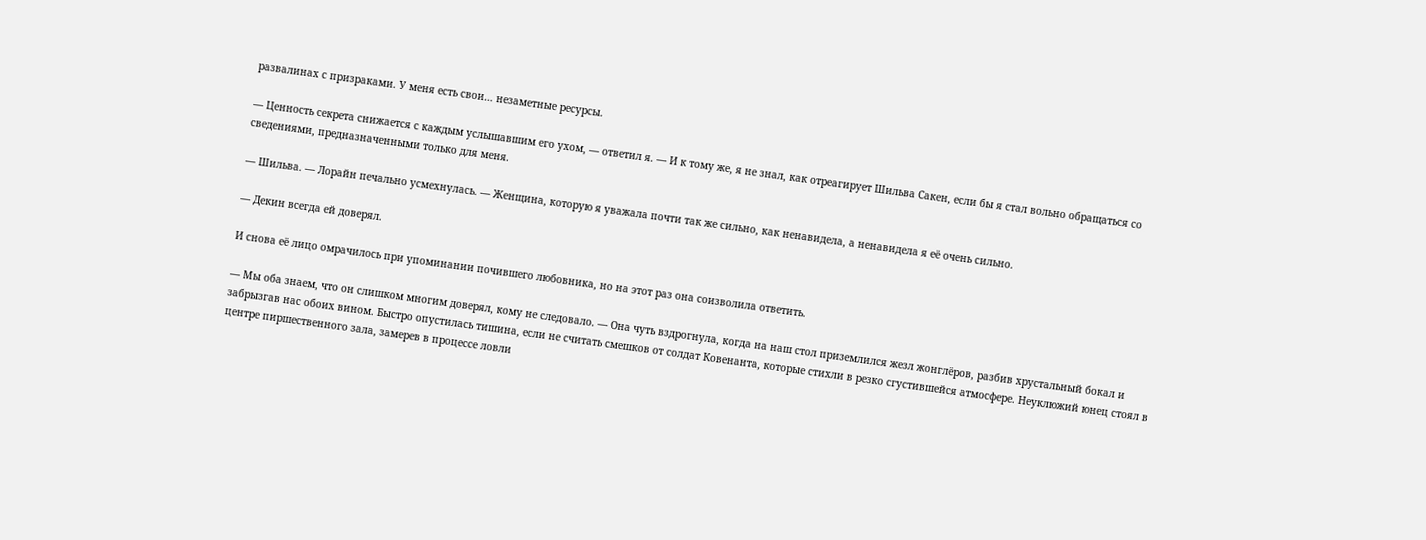развалинах с призраками. У меня есть свои… незаметные ресурсы.

— Ценность секрета снижается с каждым услышавшим его ухом, — ответил я. — И к тому же, я не знал, как отреагирует Шильва Сакен, если бы я стал вольно обращаться со сведениями, предназначенными только для меня.

— Шильва. — Лорайн печально усмехнулась. — Женщина, которую я уважала почти так же сильно, как ненавидела, а ненавидела я её очень сильно.

— Декин всегда ей доверял.

И снова её лицо омрачилось при упоминании почившего любовника, но на этот раз она соизволила ответить.

— Мы оба знаем, что он слишком многим доверял, кому не следовало. — Она чуть вздрогнула, когда на наш стол приземлился жезл жонглёров, разбив хрустальный бокал и забрызгав нас обоих вином. Быстро опустилась тишина, если не считать смешков от солдат Ковенанта, которые стихли в резко сгустившейся атмосфере. Неуклюжий юнец стоял в центре пиршественного зала, замерев в процессе ловли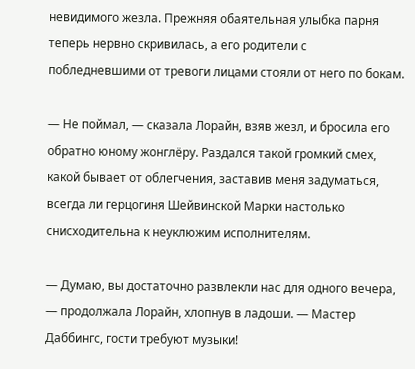невидимого жезла. Прежняя обаятельная улыбка парня теперь нервно скривилась, а его родители с побледневшими от тревоги лицами стояли от него по бокам.

— Не поймал, — сказала Лорайн, взяв жезл, и бросила его обратно юному жонглёру. Раздался такой громкий смех, какой бывает от облегчения, заставив меня задуматься, всегда ли герцогиня Шейвинской Марки настолько снисходительна к неуклюжим исполнителям.

— Думаю, вы достаточно развлекли нас для одного вечера, — продолжала Лорайн, хлопнув в ладоши. — Мастер Даббингс, гости требуют музыки!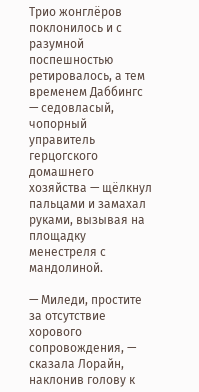Трио жонглёров поклонилось и с разумной поспешностью ретировалось, а тем временем Даббингс — седовласый, чопорный управитель герцогского домашнего хозяйства — щёлкнул пальцами и замахал руками, вызывая на площадку менестреля с мандолиной.

— Миледи, простите за отсутствие хорового сопровождения, — сказала Лорайн, наклонив голову к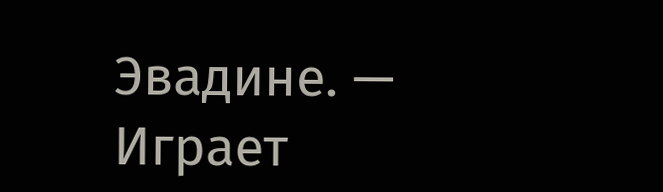Эвадине. — Играет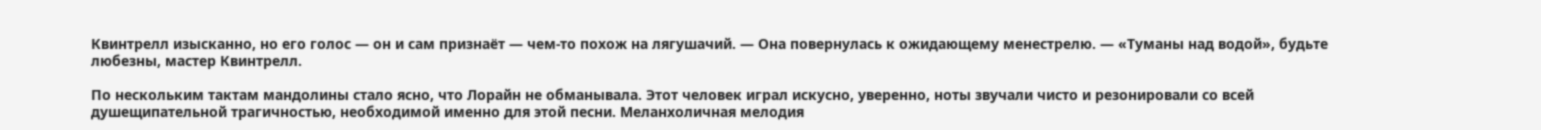Квинтрелл изысканно, но его голос — он и сам признаёт — чем-то похож на лягушачий. — Она повернулась к ожидающему менестрелю. — «Туманы над водой», будьте любезны, мастер Квинтрелл.

По нескольким тактам мандолины стало ясно, что Лорайн не обманывала. Этот человек играл искусно, уверенно, ноты звучали чисто и резонировали со всей душещипательной трагичностью, необходимой именно для этой песни. Меланхоличная мелодия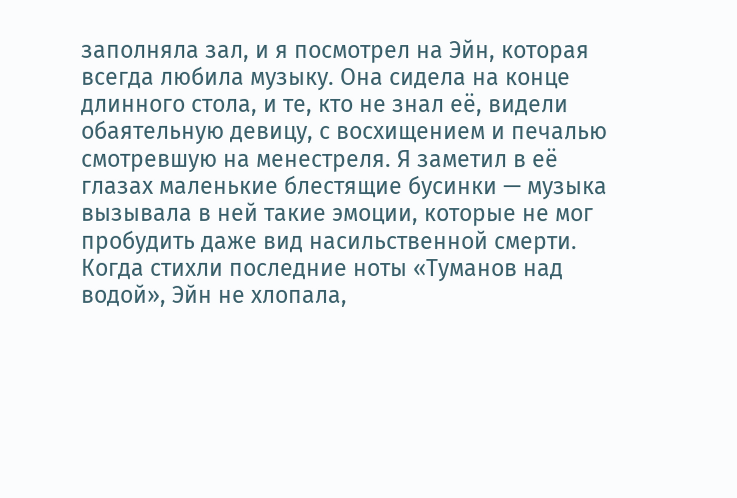заполняла зал, и я посмотрел на Эйн, которая всегда любила музыку. Она сидела на конце длинного стола, и те, кто не знал её, видели обаятельную девицу, с восхищением и печалью смотревшую на менестреля. Я заметил в её глазах маленькие блестящие бусинки — музыка вызывала в ней такие эмоции, которые не мог пробудить даже вид насильственной смерти. Когда стихли последние ноты «Туманов над водой», Эйн не хлопала,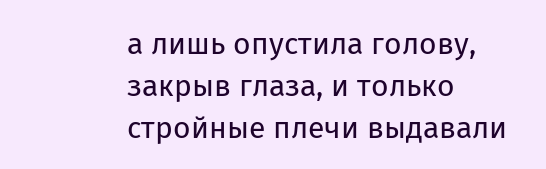а лишь опустила голову, закрыв глаза, и только стройные плечи выдавали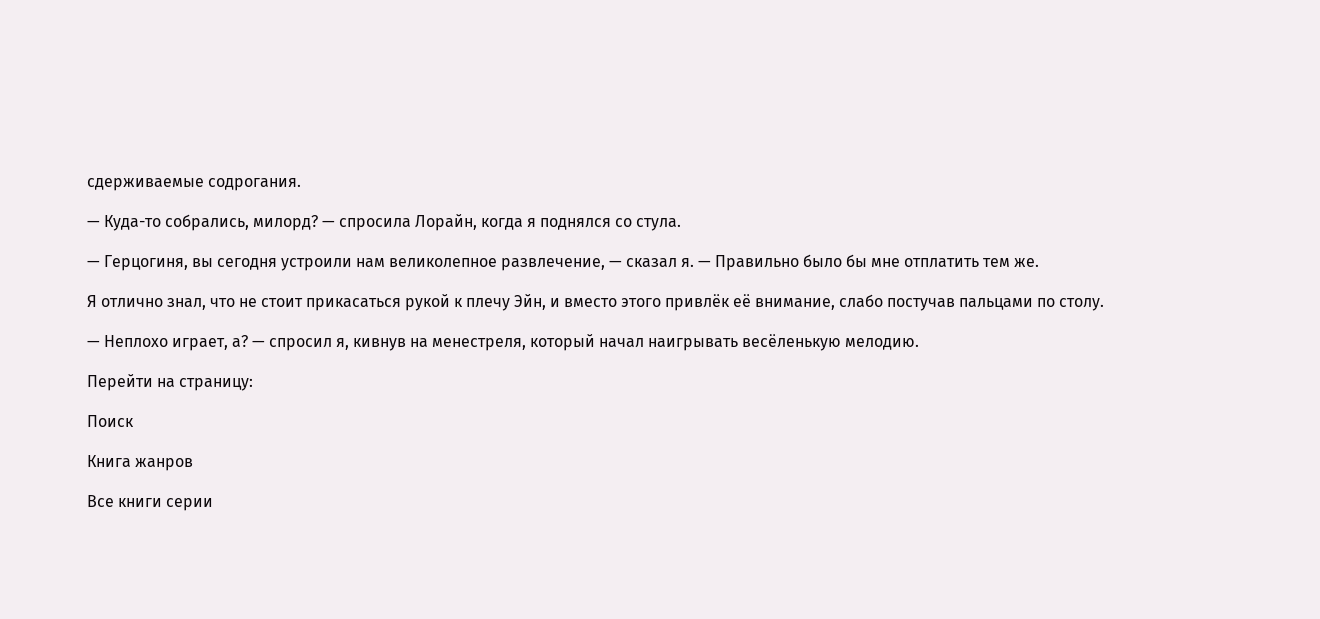сдерживаемые содрогания.

— Куда-то собрались, милорд? — спросила Лорайн, когда я поднялся со стула.

— Герцогиня, вы сегодня устроили нам великолепное развлечение, — сказал я. — Правильно было бы мне отплатить тем же.

Я отлично знал, что не стоит прикасаться рукой к плечу Эйн, и вместо этого привлёк её внимание, слабо постучав пальцами по столу.

— Неплохо играет, а? — спросил я, кивнув на менестреля, который начал наигрывать весёленькую мелодию.

Перейти на страницу:

Поиск

Книга жанров

Все книги серии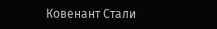Ковенант Стали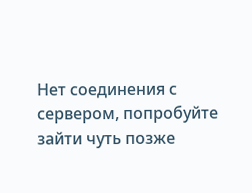Нет соединения с сервером, попробуйте зайти чуть позже